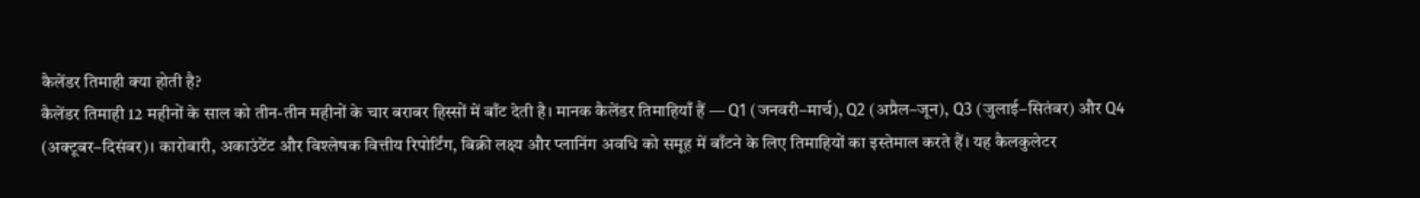कैलेंडर तिमाही क्या होती है?
कैलेंडर तिमाही 12 महीनों के साल को तीन-तीन महीनों के चार बराबर हिस्सों में बाँट देती है। मानक कैलेंडर तिमाहियाँ हैं — Q1 (जनवरी–मार्च), Q2 (अप्रैल–जून), Q3 (जुलाई–सितंबर) और Q4 (अक्टूबर–दिसंबर)। कारोबारी, अकाउंटेंट और विश्लेषक वित्तीय रिपोर्टिंग, बिक्री लक्ष्य और प्लानिंग अवधि को समूह में बाँटने के लिए तिमाहियों का इस्तेमाल करते हैं। यह कैलकुलेटर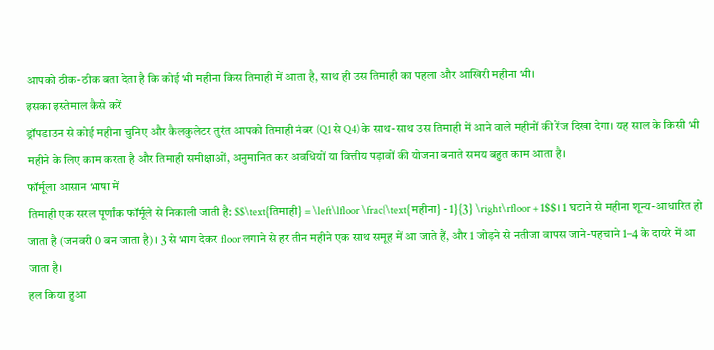आपको ठीक-ठीक बता देता है कि कोई भी महीना किस तिमाही में आता है, साथ ही उस तिमाही का पहला और आखिरी महीना भी।
इसका इस्तेमाल कैसे करें
ड्रॉपडाउन से कोई महीना चुनिए और कैलकुलेटर तुरंत आपको तिमाही नंबर (Q1 से Q4) के साथ-साथ उस तिमाही में आने वाले महीनों की रेंज दिखा देगा। यह साल के किसी भी महीने के लिए काम करता है और तिमाही समीक्षाओं, अनुमानित कर अवधियों या वित्तीय पड़ावों की योजना बनाते समय बहुत काम आता है।
फॉर्मूला आसान भाषा में
तिमाही एक सरल पूर्णांक फॉर्मूले से निकाली जाती है: $$\text{तिमाही} = \left\lfloor \frac{\text{महीना} - 1}{3} \right\rfloor + 1$$। 1 घटाने से महीना शून्य-आधारित हो जाता है (जनवरी 0 बन जाता है)। 3 से भाग देकर floor लगाने से हर तीन महीने एक साथ समूह में आ जाते हैं, और 1 जोड़ने से नतीजा वापस जाने-पहचाने 1–4 के दायरे में आ जाता है।
हल किया हुआ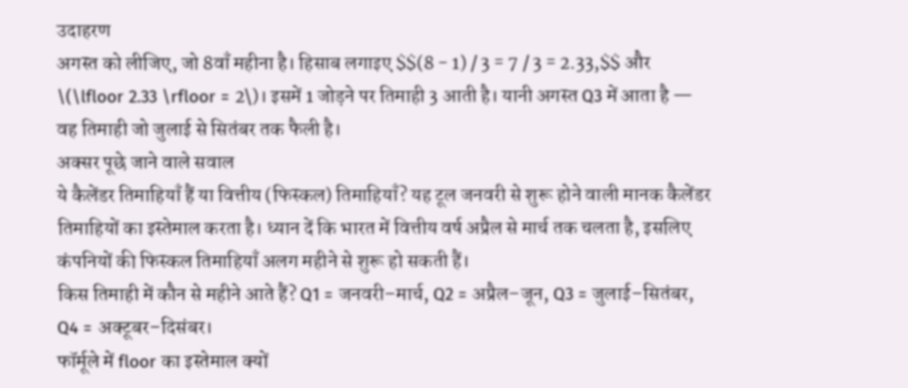उदाहरण
अगस्त को लीजिए, जो 8वाँ महीना है। हिसाब लगाइए $$(8 - 1) / 3 = 7 / 3 = 2.33,$$ और \(\lfloor 2.33 \rfloor = 2\)। इसमें 1 जोड़ने पर तिमाही 3 आती है। यानी अगस्त Q3 में आता है — वह तिमाही जो जुलाई से सितंबर तक फैली है।
अक्सर पूछे जाने वाले सवाल
ये कैलेंडर तिमाहियाँ हैं या वित्तीय (फिस्कल) तिमाहियाँ? यह टूल जनवरी से शुरू होने वाली मानक कैलेंडर तिमाहियों का इस्तेमाल करता है। ध्यान दें कि भारत में वित्तीय वर्ष अप्रैल से मार्च तक चलता है, इसलिए कंपनियों की फिस्कल तिमाहियाँ अलग महीने से शुरू हो सकती हैं।
किस तिमाही में कौन से महीने आते हैं? Q1 = जनवरी–मार्च, Q2 = अप्रैल–जून, Q3 = जुलाई–सितंबर, Q4 = अक्टूबर–दिसंबर।
फॉर्मूले में floor का इस्तेमाल क्यों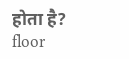होता है? floor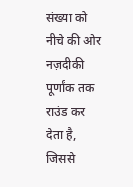संख्या को नीचे की ओर नज़दीकी पूर्णांक तक राउंड कर देता है, जिससे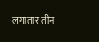लगातार तीन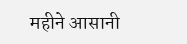महीने आसानी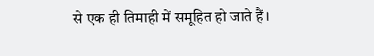से एक ही तिमाही में समूहित हो जाते हैं।